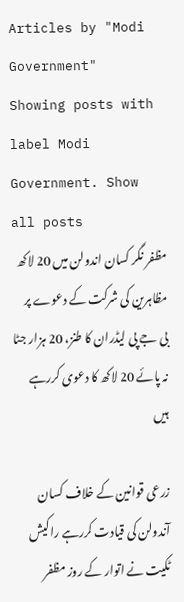Articles by "Modi Government"
Showing posts with label Modi Government. Show all posts
مظفر نگر کسان اندولن میں 20 لاکھ مظاہرین کی شرکت کے دعوے پر بی جے پی لیڈران کا طنز، 20 ہزار جٹا نہ پائے 20 لاکھ کا دعوی کررہے ہیں

زرعی قوانین کے خلاف کسان آندولن کی قیادت کررہے راکیش ٹکیت نے اتوار کے روز مظفر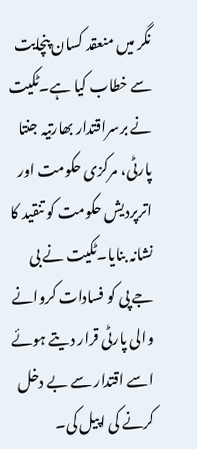نگر میں منعقد کسان پنچایت سے خطاب کیا ہے۔ٹکیت نے برسراقتدار بھارتیہ جنتا پارٹی، مرکزی حکومت اور اترپردیش حکومت کو تنقید کا نشانہ بنایا۔ٹکیت نے بی جے پی کو فسادات کروانے والی پارٹی قرار دیتے ہوئے اسے اقتدار سے بے دخل کرنے کی اپیل کی۔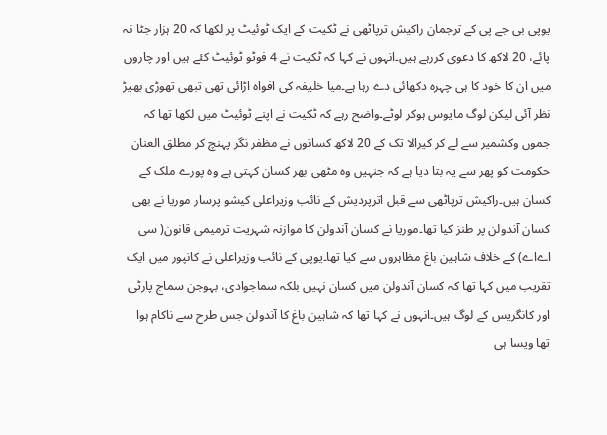یوپی بی جے پی کے ترجمان راکیش ترپاٹھی نے ٹکیت کے ایک ٹوئیٹ پر لکھا کہ 20 ہزار جٹا نہ پائے، 20 لاکھ کا دعوی کررہے ہیں۔انہوں نے کہا کہ ٹکیت نے 4 فوٹو ٹوئیٹ کئے ہیں اور چاروں میں ان کا خود کا ہی چہرہ دکھائی دے رہا ہے۔میا خلیفہ کی افواہ اڑائی تھی تبھی تھوڑی بھیڑ نظر آئی لیکن لوگ مایوس ہوکر لوٹے۔واضح رہے کہ ٹکیت نے اپنے ٹوئیٹ میں لکھا تھا کہ جموں وکشمیر سے لے کر کیرالا تک کے 20 لاکھ کسانوں نے مظفر نگر پہنچ کر مطلق العنان حکومت کو پھر سے یہ بتا دیا ہے کہ جنہیں وہ مٹھی بھر کسان کہتی ہے وہ پورے ملک کے کسان ہیں۔راکیش ترپاٹھی سے قبل اترپردیش کے نائب وزیراعلی کیشو پرسار موریا نے بھی کسان آندولن پر طنز کیا تھا۔موریا نے کسان آندولن کا موازنہ شہریت ترمیمی قانون( سی اےاے) کے خلاف شاہین باغ مظاہروں سے کیا تھا۔یوپی کے نائب وزیراعلی نے کانپور میں ایک تقریب میں کہا تھا کہ کسان آندولن میں کسان نہیں بلکہ سماجوادی، بہوجن سماج پارٹی اور کانگریس کے لوگ ہیں۔انہوں نے کہا تھا کہ شاہین باغ کا آندولن جس طرح سے ناکام ہوا تھا ویسا ہی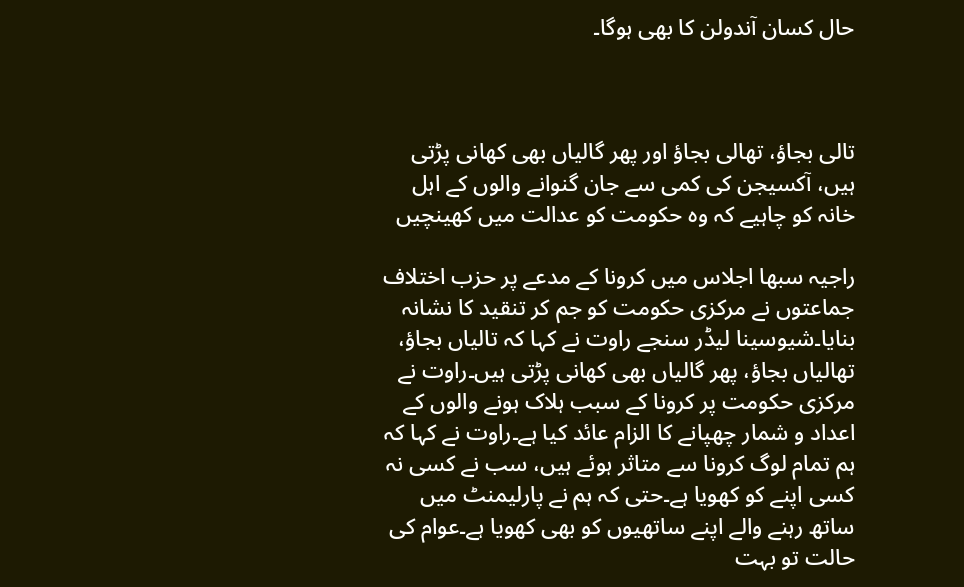حال کسان آندولن کا بھی ہوگا۔



تالی بجاؤ، تھالی بجاؤ اور پھر گالیاں بھی کھانی پڑتی ہیں، آکسیجن کی کمی سے جان گنوانے والوں کے اہل خانہ کو چاہیے کہ وہ حکومت کو عدالت میں کھینچیں

راجیہ سبھا اجلاس میں کرونا کے مدعے پر حزب اختلاف جماعتوں نے مرکزی حکومت کو جم کر تنقید کا نشانہ بنایا۔شیوسینا لیڈر سنجے راوت نے کہا کہ تالیاں بجاؤ، تھالیاں بجاؤ، پھر گالیاں بھی کھانی پڑتی ہیں۔راوت نے مرکزی حکومت پر کرونا کے سبب ہلاک ہونے والوں کے اعداد و شمار چھپانے کا الزام عائد کیا ہے۔راوت نے کہا کہ ہم تمام لوگ کرونا سے متاثر ہوئے ہیں، سب نے کسی نہ کسی اپنے کو کھویا ہے۔حتی کہ ہم نے پارلیمنٹ میں ساتھ رہنے والے اپنے ساتھیوں کو بھی کھویا ہے۔عوام کی حالت تو بہت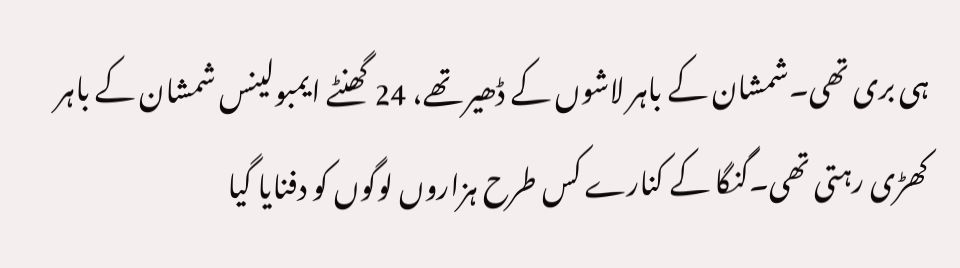ہی بری تھی۔شمشان کے باہر لاشوں کے ڈھیر تھے، 24 گھنٹے ایمبولینس شمشان کے باہر کھڑی رہتی تھی۔گنگا کے کنارے کس طرح ہزاروں لوگوں کو دفنایا گیا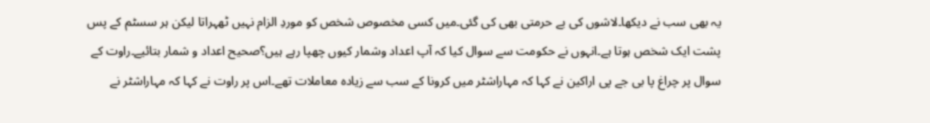یہ بھی سب نے دیکھا۔لاشوں کی بے حرمتی بھی کی گئی۔میں کسی مخصوص شخص کو موردِ الزام نہیں ٹھہراتا لیکن ہر سسٹم کے پس پشت ایک شخص ہوتا ہے۔انہوں نے حکومت سے سوال کیا کہ آپ اعداد وشمار کیوں چھپا رہے ہیں؟صحیح اعداد و شمار بتائیے۔راوت کے سوال پر چراغ پا بی جے پی اراکین نے کہا کہ مہاراشٹر میں کرونا کے سب سے زیادہ معاملات تھے۔اس پر راوت نے کہا کہ مہاراشٹر نے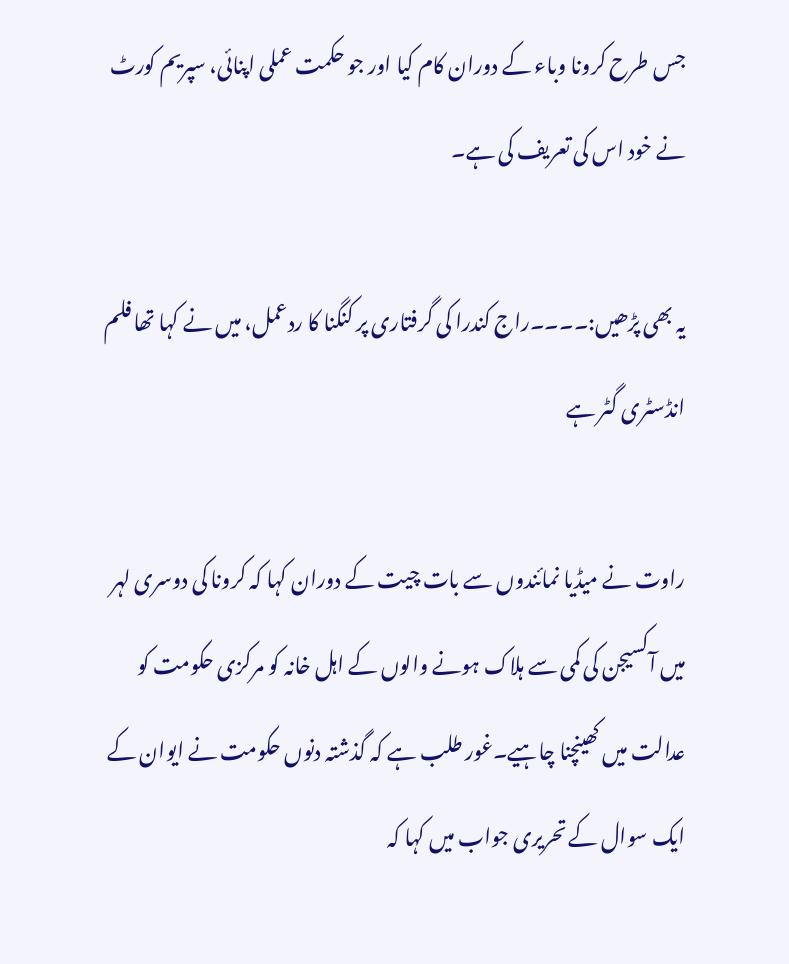جس طرح کرونا وباء کے دوران کام کیا اور جو حکمت عملی اپنائی، سپریم کورٹ نے خود اس کی تعریف کی ہے۔

یہ بھی پڑھیں:۔۔۔۔راج کندرا کی گرفتاری پر کنگنا کا ردعمل، میں نے کہا تھا فلم انڈسٹری گٹر ہے

راوت نے میڈیا نمائندوں سے بات چیت کے دوران کہا کہ کرونا کی دوسری لہر میں آکسیجن کی کمی سے ہلاک ہونے والوں کے اہل خانہ کو مرکزی حکومت کو عدالت میں کھینچنا چاہیے۔غور طلب ہے کہ گذشتہ دنوں حکومت نے ایوان کے ایک سوال کے تحریری جواب میں کہا کہ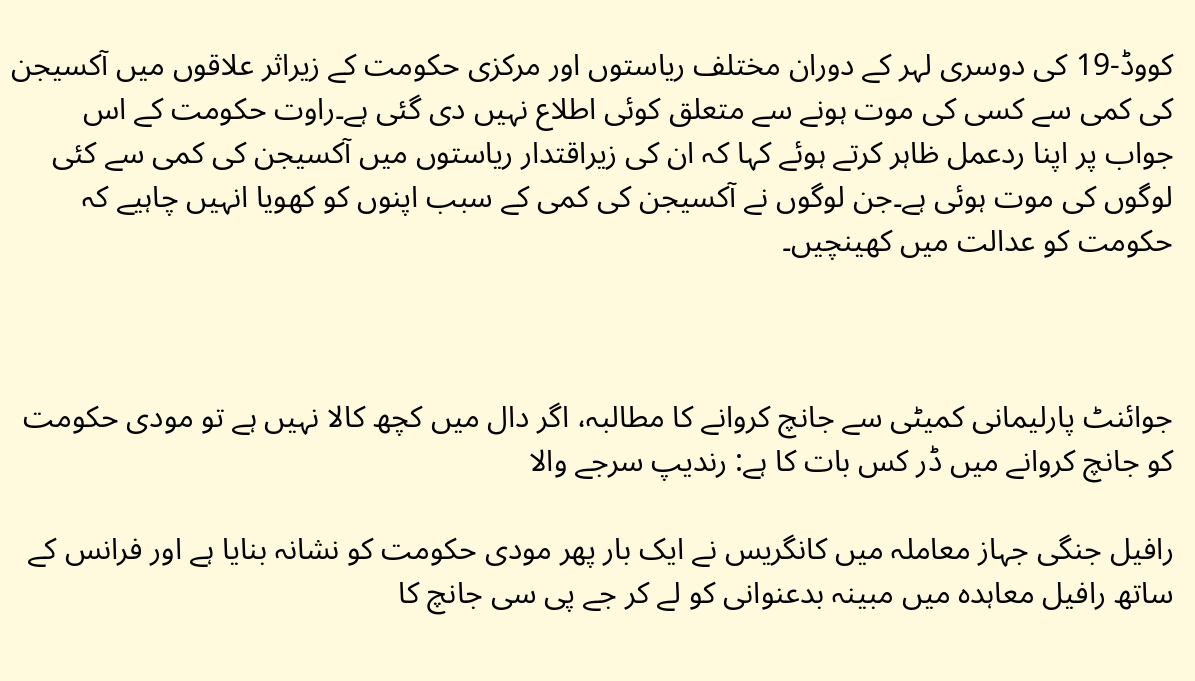کووڈ-19 کی دوسری لہر کے دوران مختلف ریاستوں اور مرکزی حکومت کے زیراثر علاقوں میں آکسیجن کی کمی سے کسی کی موت ہونے سے متعلق کوئی اطلاع نہیں دی گئی ہے۔راوت حکومت کے اس جواب پر اپنا ردعمل ظاہر کرتے ہوئے کہا کہ ان کی زیراقتدار ریاستوں میں آکسیجن کی کمی سے کئی لوگوں کی موت ہوئی ہے۔جن لوگوں نے آکسیجن کی کمی کے سبب اپنوں کو کھویا انہیں چاہیے کہ حکومت کو عدالت میں کھینچیں۔



جوائنٹ پارلیمانی کمیٹی سے جانچ کروانے کا مطالبہ، اگر دال میں کچھ کالا نہیں ہے تو مودی حکومت کو جانچ کروانے میں ڈر کس بات کا ہے: رندیپ سرجے والا

رافیل جنگی جہاز معاملہ میں کانگریس نے ایک بار پھر مودی حکومت کو نشانہ بنایا ہے اور فرانس کے ساتھ رافیل معاہدہ میں مبینہ بدعنوانی کو لے کر جے پی سی جانچ کا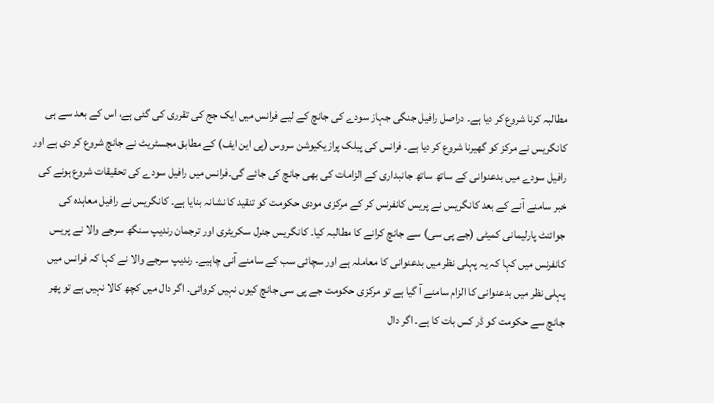مطالبہ کرنا شروع کر دیا ہے۔ دراصل رافیل جنگی جہاز سودے کی جانچ کے لیے فرانس میں ایک جج کی تقرری کی گئی ہے، اس کے بعد سے ہی کانگریس نے مرکز کو گھیرنا شروع کر دیا ہے۔ فرانس کی پبلک پرازیکیوشن سروس (پی این ایف) کے مطابق مجسٹریٹ نے جانچ شروع کر دی ہے اور رافیل سودے میں بدعنوانی کے ساتھ ساتھ جانبداری کے الزامات کی بھی جانچ کی جائے گی۔فرانس میں رافیل سودے کی تحقیقات شروع ہونے کی خبر سامنے آنے کے بعد کانگریس نے پریس کانفرنس کر کے مرکزی مودی حکومت کو تنقید کا نشانہ بنایا ہے۔ کانگریس نے رافیل معاہدہ کی جوائنٹ پارلیمانی کمیٹی (جے پی سی) سے جانچ کرانے کا مطالبہ کیا۔ کانگریس جنرل سکریٹری اور ترجمان رندیپ سنگھ سرجے والا نے پریس کانفرنس میں کہا کہ یہ پہلی نظر میں بدعنوانی کا معاملہ ہے اور سچائی سب کے سامنے آنی چاہیے۔ رندیپ سرجے والا نے کہا کہ فرانس میں پہلی نظر میں بدعنوانی کا الزام سامنے آ گیا ہے تو مرکزی حکومت جے پی سی جانچ کیوں نہیں کرواتی۔ اگر دال میں کچھ کالا نہیں ہے تو پھر جانچ سے حکومت کو ڈر کس بات کا ہے۔ اگر دال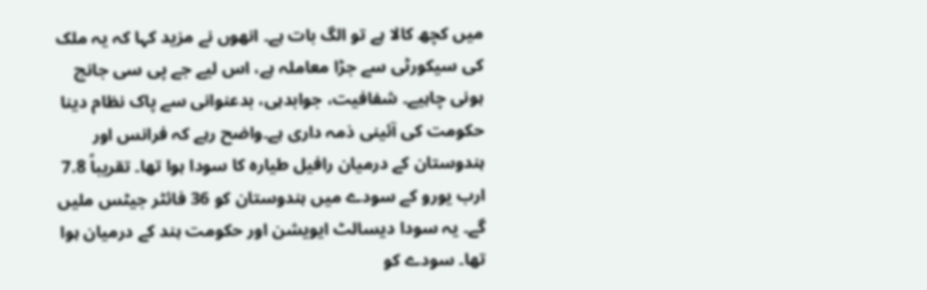میں کچھ کالا ہے تو الگ بات ہے۔ انھوں نے مزید کہا کہ یہ ملک کی سیکورٹی سے جڑا معاملہ ہے، اس لیے جے پی سی جانچ ہونی چاہیے۔ شفافیت، جوابدہی، بدعنوانی سے پاک نظام دینا حکومت کی آئینی ذمہ داری ہے۔واضح رہے کہ فرانس اور ہندوستان کے درمیان رافیل طیارہ کا سودا ہوا تھا۔ تقریباً 7.8 ارب یورو کے سودے میں ہندوستان کو 36 فائٹر جیٹس ملیں گے۔ یہ سودا دیسالٹ ایویشن اور حکومت ہند کے درمیان ہوا تھا۔ سودے کو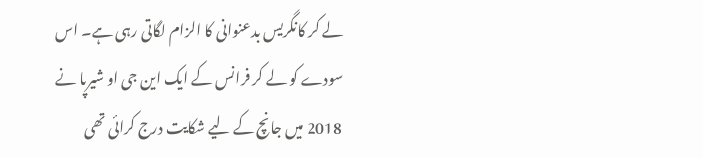لے کر کانگریس بدعنوانی کا الزام لگاتی رہی ہے۔ اس سودے کو لے کر فرانس کے ایک این جی او شیرپا نے 2018 میں جانچ کے لیے شکایت درج کرائی تھی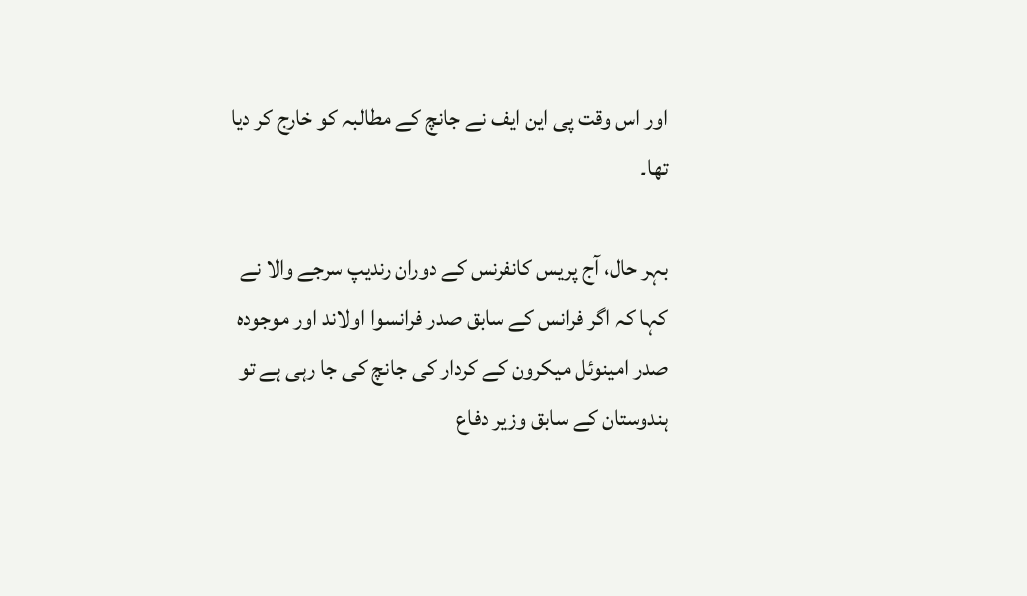اور اس وقت پی این ایف نے جانچ کے مطالبہ کو خارج کر دیا تھا۔

بہر حال، آج پریس کانفرنس کے دوران رندیپ سرجے والا نے کہا کہ اگر فرانس کے سابق صدر فرانسوا اولاند اور موجودہ صدر امینوئل میکرون کے کردار کی جانچ کی جا رہی ہے تو ہندوستان کے سابق وزیر دفاع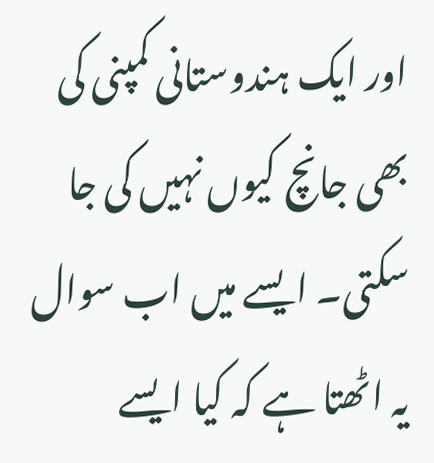اور ایک ہندوستانی کمپنی کی بھی جانچ کیوں نہیں کی جا سکتی۔ ایسے میں اب سوال یہ اٹھتا ہے کہ کیا ایسے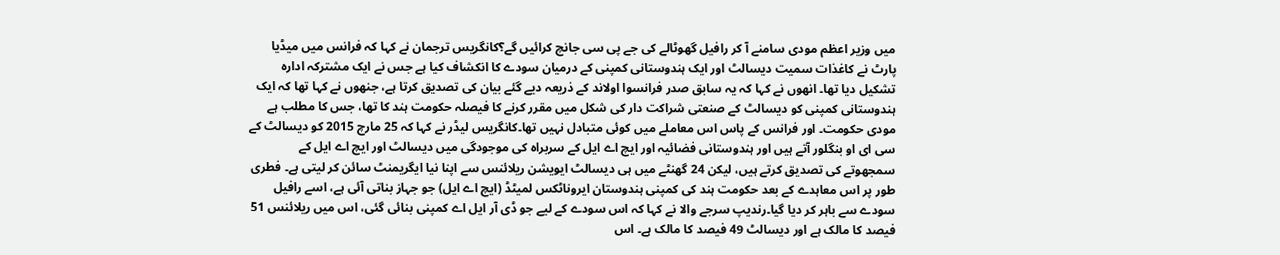میں وزیر اعظم مودی سامنے آ کر رافیل گھوٹالے کی جے پی سی جانچ کرائیں گے؟کانگریس ترجمان نے کہا کہ فرانس میں میڈیا پارٹ نے کاغذات سمیت دیسالٹ اور ایک ہندوستانی کمپنی کے درمیان سودے کا انکشاف کیا ہے جس نے ایک مشترکہ ادارہ تشکیل دیا تھا۔ انھوں نے کہا کہ یہ سابق صدر فرانسوا اولاند کے ذریعہ دیے گئے بیان کی تصدیق کرتا ہے، جنھوں نے کہا تھا کہ ایک ہندوستانی کمپنی کو دیسالٹ کے صنعتی شراکت دار کی شکل میں مقرر کرنے کا فیصلہ حکومت ہند کا تھا، جس کا مطلب ہے مودی حکومت۔ اور فرانس کے پاس اس معاملے میں کوئی متبادل نہیں تھا۔کانگریس لیڈر نے کہا کہ 25 مارچ 2015 کو دیسالٹ کے سی ای او بنگلور آتے ہیں اور ہندوستانی فضائیہ اور ایچ اے ایل کے سربراہ کی موجودگی میں دیسالٹ اور ایچ اے ایل کے سمجھوتے کی تصدیق کرتے ہیں، لیکن 24 گھنٹے میں ہی دیسالٹ ایویشن ریلائنس سے اپنا نیا ایگریمنٹ سائن کر لیتی ہے۔ فطری طور پر اس معاہدے کے بعد حکومت ہند کی کمپنی ہندوستان ایروناٹکس لمیٹڈ (ایچ اے ایل) جو جہاز بناتی آئی ہے، اسے رافیل سودے سے باہر کر دیا گیا۔رندیپ سرجے والا نے کہا کہ اس سودے کے لیے جو ڈی آر ایل اے کمپنی بنائی گئی، اس میں ریلائنس 51 فیصد کا مالک ہے اور دیسالٹ 49 فیصد کا مالک ہے۔ اس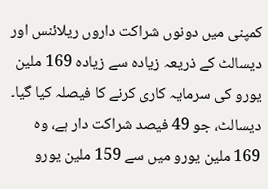کمپنی میں دونوں شراکت داروں ریلائنس اور دیسالٹ کے ذریعہ زیادہ سے زیادہ 169 ملین یورو کی سرمایہ کاری کرنے کا فیصلہ کیا گیا۔ دیسالٹ، جو 49 فیصد شراکت دار ہے، وہ 169 ملین یورو میں سے 159 ملین یورو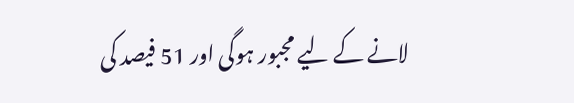لانے کے لیے مجبور ہوگی اور 51 فیصد کی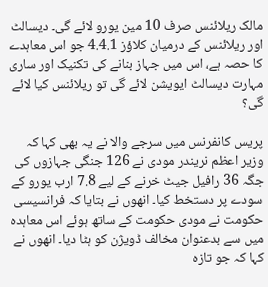مالک ریلائنس صرف 10 مین یورو لائے گی۔ دیسالٹ اور ریلائنس کے درمیان کلاؤز 4.4.1 جو اس معاہدے کا حصہ ہے، اس میں جہاز بنانے کی تکنیک اور ساری مہارت دیسالٹ ایویشن لائے گی تو ریلائنس کیا لائے گی؟

پریس کانفرنس میں سرجے والا نے یہ بھی کہا کہ وزیر اعظم نریندر مودی نے 126 جنگی جہازوں کی جگہ 36 رافیل جیٹ خرنے کے لیے 7.8 ارب یورو کے سودے پر دستخط کیا۔ انھوں نے بتایا کہ فرانسیسی حکومت نے مودی حکومت کے ساتھ ہوئے اس معاہدہ میں سے بدعنوان مخالف ڈویژن کو ہٹا دیا۔ انھوں نے کہا کہ جو تازہ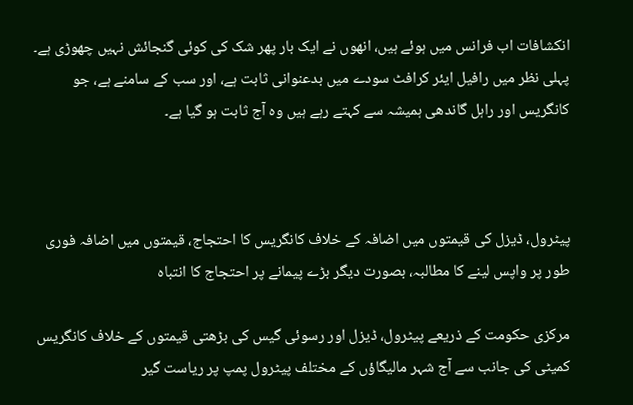انکشافات اب فرانس میں ہوئے ہیں، انھوں نے ایک بار پھر شک کی کوئی گنجائش نہیں چھوڑی ہے۔ پہلی نظر میں رافیل ایئر کرافٹ سودے میں بدعنوانی ثابت ہے، اور سب کے سامنے ہے، جو کانگریس اور راہل گاندھی ہمیشہ سے کہتے رہے ہیں وہ آج ثابت ہو گیا ہے۔



پیٹرول، ڈیزل کی قیمتوں میں اضافہ کے خلاف کانگریس کا احتجاج، قیمتوں میں اضافہ فوری طور پر واپس لینے کا مطالبہ، بصورت دیگر بڑے پیمانے پر احتجاج کا انتباہ

مرکزی حکومت کے ذریعے پیٹرول، ڈیزل اور رسوئی گیس کی بڑھتی قیمتوں کے خلاف کانگریس کمیٹی کی جانب سے آج شہر مالیگاؤں کے مختلف پیٹرول پمپ پر ریاست گیر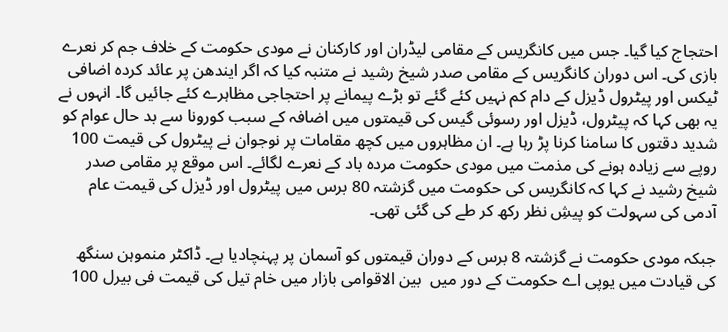احتجاج کیا گیا۔ جس میں کانگریس کے مقامی لیڈران اور کارکنان نے مودی حکومت کے خلاف جم کر نعرے بازی کی۔ اس دوران کانگریس کے مقامی صدر شیخ رشید نے متنبہ کیا کہ اگر ایندھن پر عائد کردہ اضافی ٹیکس اور پیٹرول ڈیزل کے دام کم نہیں کئے گئے تو بڑے پیمانے پر احتجاجی مظاہرے کئے جائیں گا۔ انہوں نے یہ بھی کہا کہ پیٹرول، ڈیزل اور رسوئی گیس کی قیمتوں میں اضافہ کے سبب کورونا سے بد حال عوام کو شدید دقتوں کا سامنا کرنا پڑ رہا ہے۔ ان مظاہروں میں کچھ مقامات پر نوجوان نے پیٹرول کی قیمت 100 روپے سے زیادہ ہونے کی مذمت میں مودی حکومت مردہ باد کے نعرے لگائے۔ اس موقع پر مقامی صدر شیخ رشید نے کہا کہ کانگریس کی حکومت میں گزشتہ 80 برس میں پیٹرول اور ڈیزل کی قیمت عام آدمی کی سہولت کو پیشِ نظر رکھ کر طے کی گئی تھی۔

جبکہ مودی حکومت نے گزشتہ 8 برس کے دوران قیمتوں کو آسمان پر پہنچادیا ہے۔ ڈاکٹر منموہن سنگھ کی قیادت میں یوپی اے حکومت کے دور میں  بین الاقوامی بازار میں خام تیل کی قیمت فی بیرل 100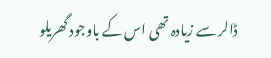ڈالر سے زیادہ تھی اس کے باوجود گھریلو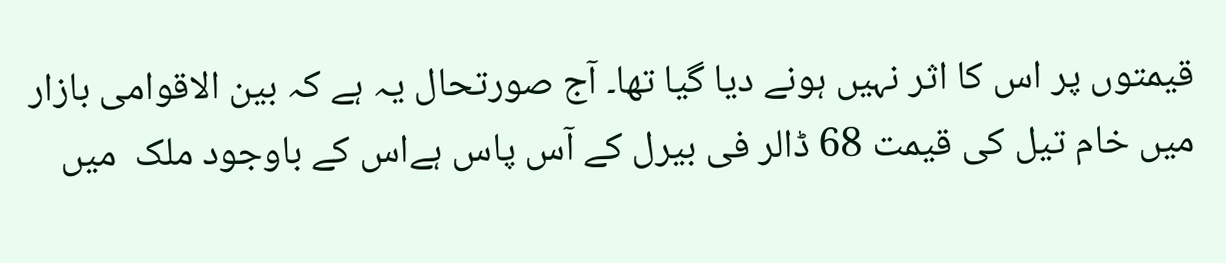قیمتوں پر اس کا اثر نہیں ہونے دیا گیا تھا۔ آج صورتحال یہ ہے کہ بین الاقوامی بازار میں خام تیل کی قیمت 68 ڈالر فی بیرل کے آس پاس ہےاس کے باوجود ملک  میں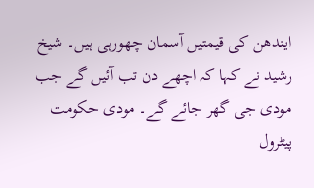ایندھن کی قیمتیں آسمان چھورہی ہیں۔ شیخ رشید نے کہا کہ اچھے دن تب آئیں گے جب مودی جی گھر جائے گے۔ مودی حکومت پیٹرول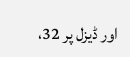اور ڈیزل پر 32،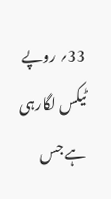33؍ روپے ٹیکس لگارہی ہے جس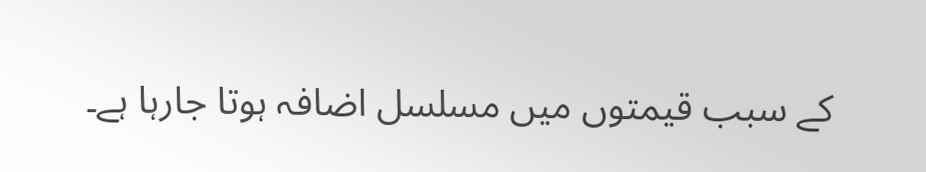کے سبب قیمتوں میں مسلسل اضافہ ہوتا جارہا ہے۔